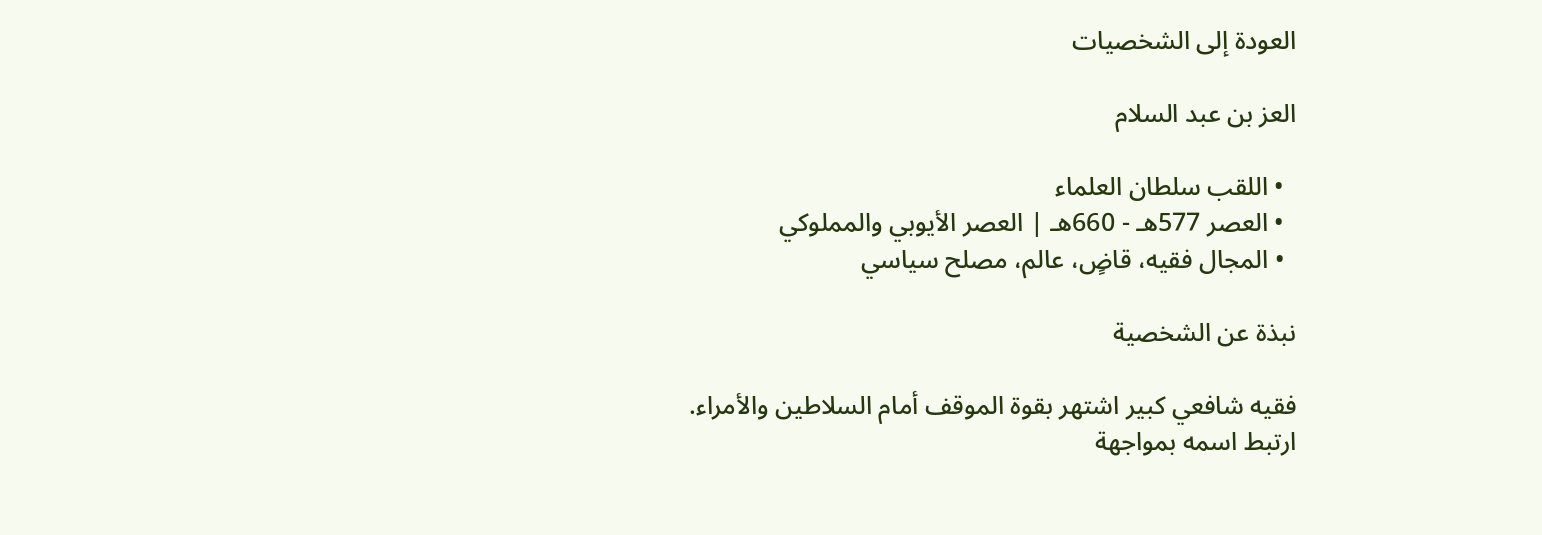العودة إلى الشخصيات

العز بن عبد السلام

  • اللقب سلطان العلماء
  • العصر 577هـ - 660هـ | العصر الأيوبي والمملوكي
  • المجال فقيه، قاضٍ، عالم، مصلح سياسي

نبذة عن الشخصية

فقيه شافعي كبير اشتهر بقوة الموقف أمام السلاطين والأمراء. ارتبط اسمه بمواجهة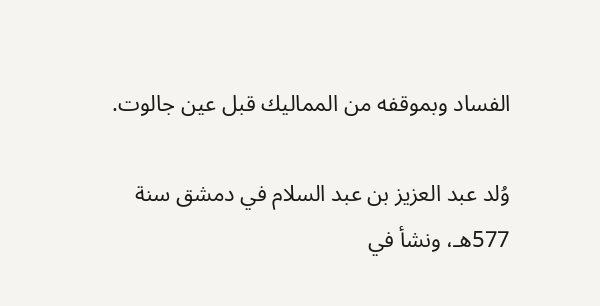الفساد وبموقفه من المماليك قبل عين جالوت.

وُلد عبد العزيز بن عبد السلام في دمشق سنة 577هـ، ونشأ في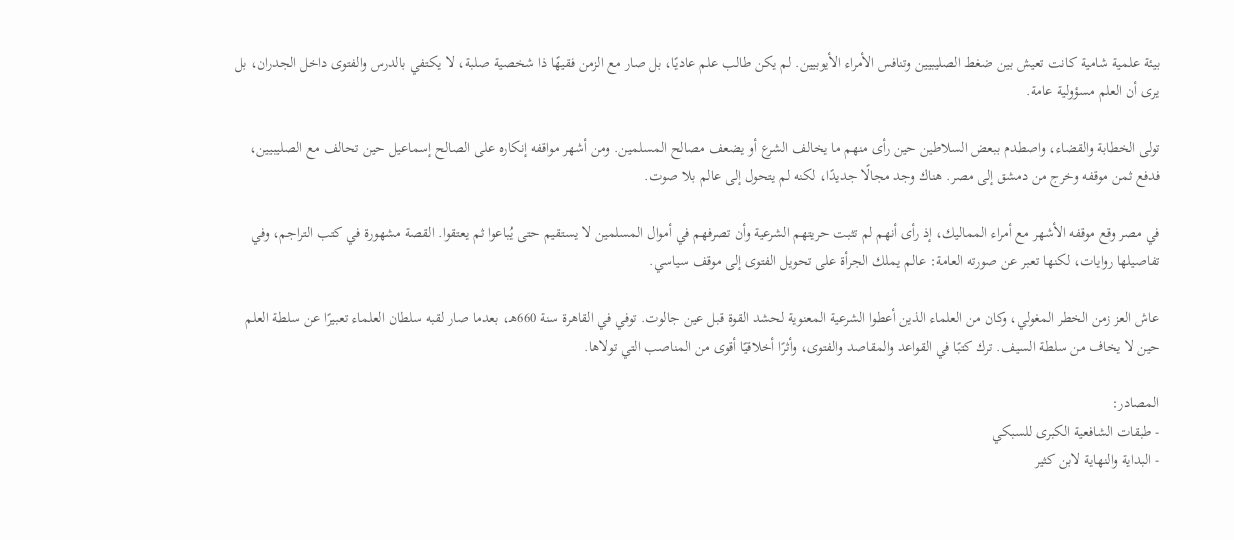بيئة علمية شامية كانت تعيش بين ضغط الصليبيين وتنافس الأمراء الأيوبيين. لم يكن طالب علم عاديًا، بل صار مع الزمن فقيهًا ذا شخصية صلبة، لا يكتفي بالدرس والفتوى داخل الجدران، بل يرى أن العلم مسؤولية عامة.

تولى الخطابة والقضاء، واصطدم ببعض السلاطين حين رأى منهم ما يخالف الشرع أو يضعف مصالح المسلمين. ومن أشهر مواقفه إنكاره على الصالح إسماعيل حين تحالف مع الصليبيين، فدفع ثمن موقفه وخرج من دمشق إلى مصر. هناك وجد مجالًا جديدًا، لكنه لم يتحول إلى عالم بلا صوت.

في مصر وقع موقفه الأشهر مع أمراء المماليك، إذ رأى أنهم لم تثبت حريتهم الشرعية وأن تصرفهم في أموال المسلمين لا يستقيم حتى يُباعوا ثم يعتقوا. القصة مشهورة في كتب التراجم، وفي تفاصيلها روايات، لكنها تعبر عن صورته العامة: عالم يملك الجرأة على تحويل الفتوى إلى موقف سياسي.

عاش العز زمن الخطر المغولي، وكان من العلماء الذين أعطوا الشرعية المعنوية لحشد القوة قبل عين جالوت. توفي في القاهرة سنة 660هـ، بعدما صار لقبه سلطان العلماء تعبيرًا عن سلطة العلم حين لا يخاف من سلطة السيف. ترك كتبًا في القواعد والمقاصد والفتوى، وأثرًا أخلاقيًا أقوى من المناصب التي تولاها.

المصادر:
- طبقات الشافعية الكبرى للسبكي
- البداية والنهاية لابن كثير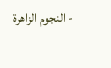- النجوم الزاهرة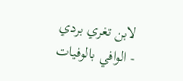لابن تغري بردي
- الوافي بالوفيات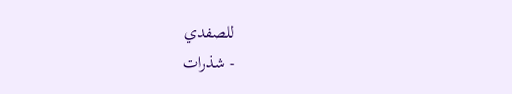للصفدي
- شذرات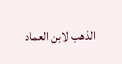الذهب لابن العماد